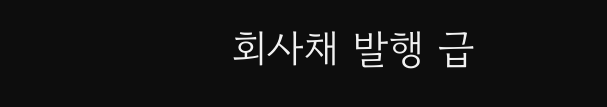회사채 발행 급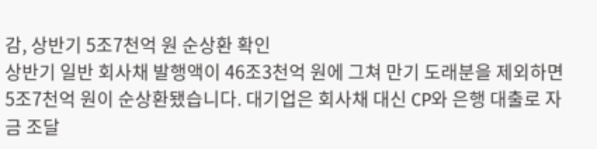감, 상반기 5조7천억 원 순상환 확인
상반기 일반 회사채 발행액이 46조3천억 원에 그쳐 만기 도래분을 제외하면 5조7천억 원이 순상환됐습니다. 대기업은 회사채 대신 CP와 은행 대출로 자금 조달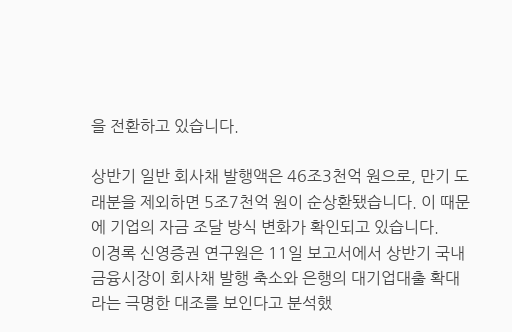을 전환하고 있습니다.

상반기 일반 회사채 발행액은 46조3천억 원으로, 만기 도래분을 제외하면 5조7천억 원이 순상환됐습니다. 이 때문에 기업의 자금 조달 방식 변화가 확인되고 있습니다.
이경록 신영증권 연구원은 11일 보고서에서 상반기 국내 금융시장이 회사채 발행 축소와 은행의 대기업대출 확대라는 극명한 대조를 보인다고 분석했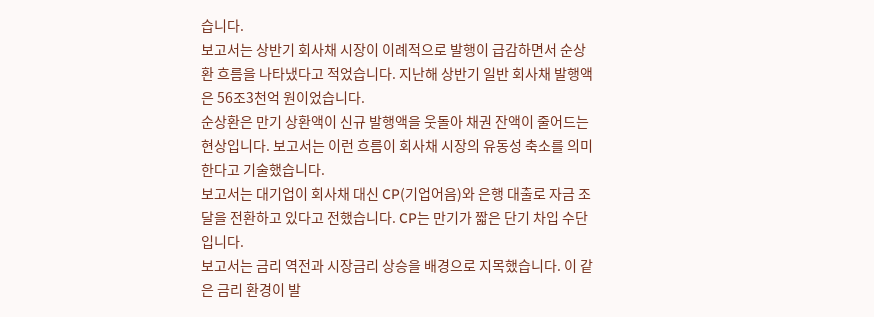습니다.
보고서는 상반기 회사채 시장이 이례적으로 발행이 급감하면서 순상환 흐름을 나타냈다고 적었습니다. 지난해 상반기 일반 회사채 발행액은 56조3천억 원이었습니다.
순상환은 만기 상환액이 신규 발행액을 웃돌아 채권 잔액이 줄어드는 현상입니다. 보고서는 이런 흐름이 회사채 시장의 유동성 축소를 의미한다고 기술했습니다.
보고서는 대기업이 회사채 대신 CP(기업어음)와 은행 대출로 자금 조달을 전환하고 있다고 전했습니다. CP는 만기가 짧은 단기 차입 수단입니다.
보고서는 금리 역전과 시장금리 상승을 배경으로 지목했습니다. 이 같은 금리 환경이 발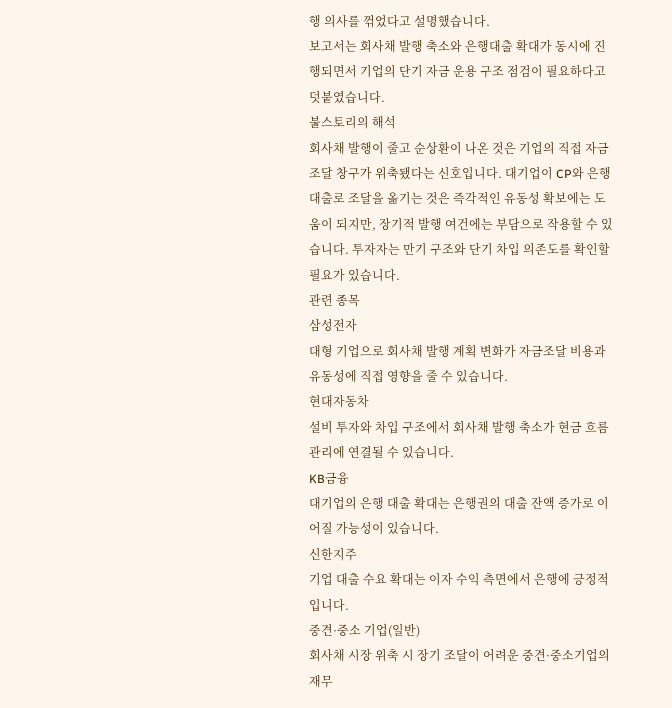행 의사를 꺾었다고 설명했습니다.
보고서는 회사채 발행 축소와 은행대출 확대가 동시에 진행되면서 기업의 단기 자금 운용 구조 점검이 필요하다고 덧붙였습니다.
불스토리의 해석
회사채 발행이 줄고 순상환이 나온 것은 기업의 직접 자금조달 창구가 위축됐다는 신호입니다. 대기업이 CP와 은행 대출로 조달을 옮기는 것은 즉각적인 유동성 확보에는 도움이 되지만, 장기적 발행 여건에는 부담으로 작용할 수 있습니다. 투자자는 만기 구조와 단기 차입 의존도를 확인할 필요가 있습니다.
관련 종목
삼성전자
대형 기업으로 회사채 발행 계획 변화가 자금조달 비용과 유동성에 직접 영향을 줄 수 있습니다.
현대자동차
설비 투자와 차입 구조에서 회사채 발행 축소가 현금 흐름 관리에 연결될 수 있습니다.
KB금융
대기업의 은행 대출 확대는 은행권의 대출 잔액 증가로 이어질 가능성이 있습니다.
신한지주
기업 대출 수요 확대는 이자 수익 측면에서 은행에 긍정적입니다.
중견·중소 기업(일반)
회사채 시장 위축 시 장기 조달이 어려운 중견·중소기업의 재무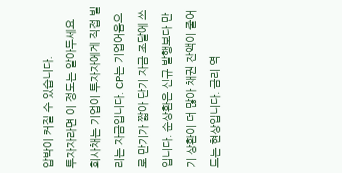압박이 커질 수 있습니다.
투자자라면 이 정도는 알아두세요
회사채는 기업이 투자자에게 직접 빌리는 자금입니다. CP는 기업어음으로 만기가 짧아 단기 자금 조달에 쓰입니다. 순상환은 신규 발행보다 만기 상환이 더 많아 채권 잔액이 줄어드는 현상입니다. 금리 역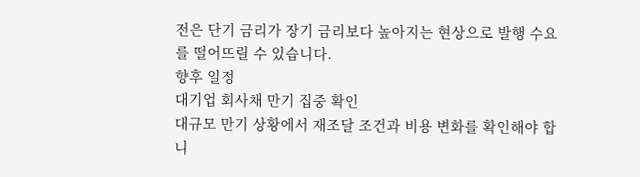전은 단기 금리가 장기 금리보다 높아지는 현상으로 발행 수요를 떨어뜨릴 수 있습니다.
향후 일정
대기업 회사채 만기 집중 확인
대규모 만기 상황에서 재조달 조건과 비용 변화를 확인해야 합니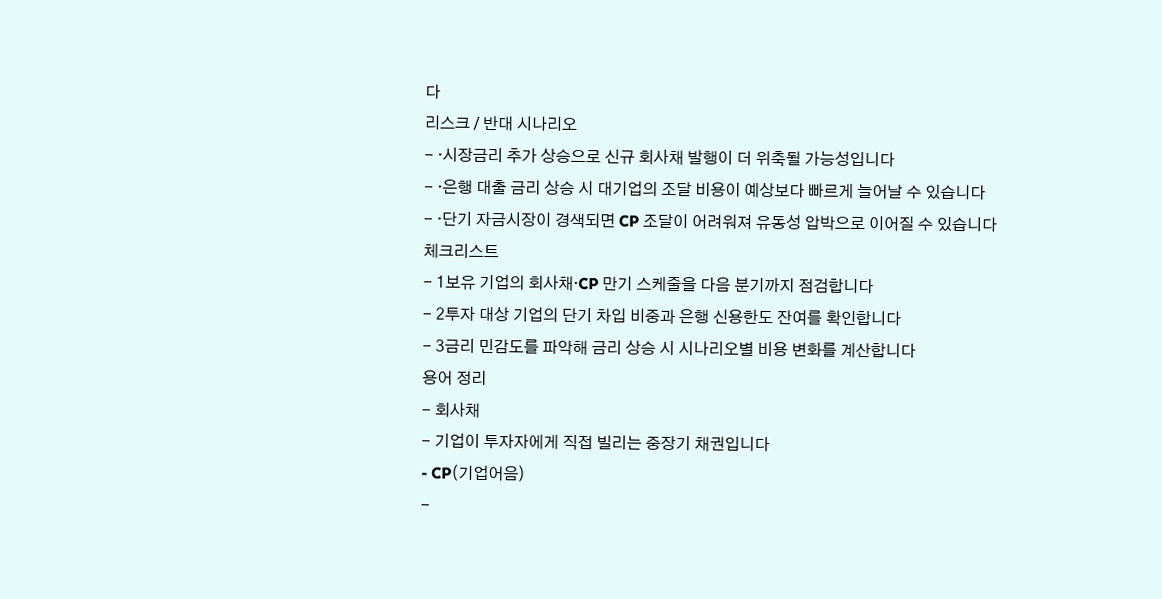다
리스크 / 반대 시나리오
- ·시장금리 추가 상승으로 신규 회사채 발행이 더 위축될 가능성입니다
- ·은행 대출 금리 상승 시 대기업의 조달 비용이 예상보다 빠르게 늘어날 수 있습니다
- ·단기 자금시장이 경색되면 CP 조달이 어려워져 유동성 압박으로 이어질 수 있습니다
체크리스트
- 1보유 기업의 회사채·CP 만기 스케줄을 다음 분기까지 점검합니다
- 2투자 대상 기업의 단기 차입 비중과 은행 신용한도 잔여를 확인합니다
- 3금리 민감도를 파악해 금리 상승 시 시나리오별 비용 변화를 계산합니다
용어 정리
- 회사채
- 기업이 투자자에게 직접 빌리는 중장기 채권입니다
- CP(기업어음)
-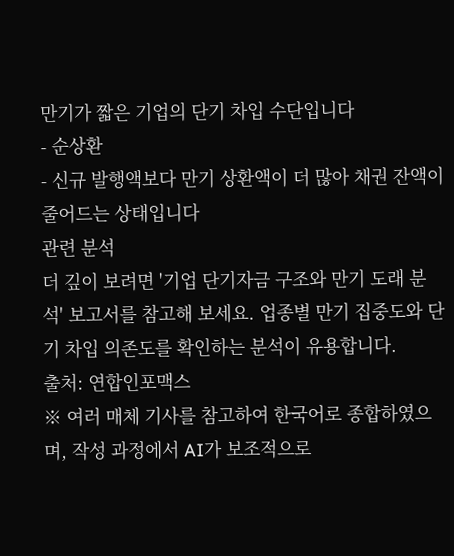만기가 짧은 기업의 단기 차입 수단입니다
- 순상환
- 신규 발행액보다 만기 상환액이 더 많아 채권 잔액이 줄어드는 상태입니다
관련 분석
더 깊이 보려면 '기업 단기자금 구조와 만기 도래 분석' 보고서를 참고해 보세요. 업종별 만기 집중도와 단기 차입 의존도를 확인하는 분석이 유용합니다.
출처: 연합인포맥스
※ 여러 매체 기사를 참고하여 한국어로 종합하였으며, 작성 과정에서 AI가 보조적으로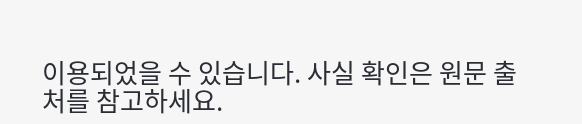이용되었을 수 있습니다. 사실 확인은 원문 출처를 참고하세요.